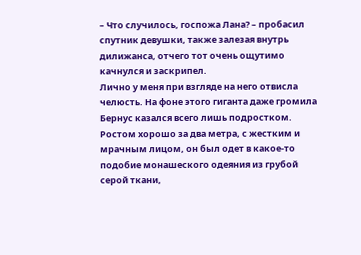– Что случилось, госпожа Лана? – пробасил спутник девушки, также залезая внутрь дилижанса, отчего тот очень ощутимо качнулся и заскрипел.
Лично у меня при взгляде на него отвисла челюсть. На фоне этого гиганта даже громила Бернус казался всего лишь подростком.
Ростом хорошо за два метра, с жестким и мрачным лицом, он был одет в какое-то подобие монашеского одеяния из грубой серой ткани,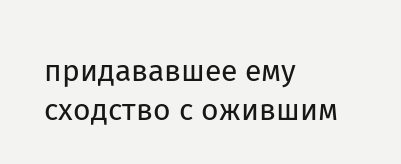придававшее ему сходство с ожившим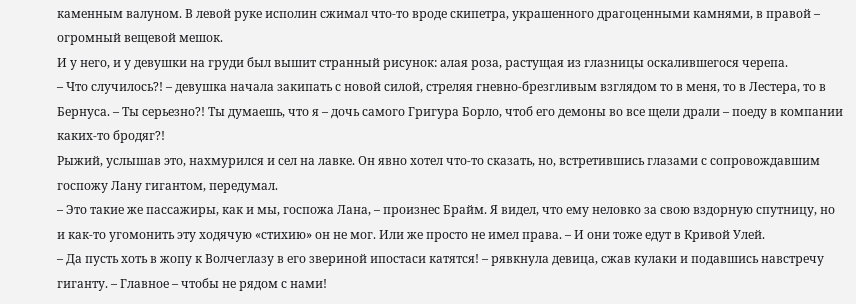каменным валуном. В левой руке исполин сжимал что-то вроде скипетра, украшенного драгоценными камнями, в правой – огромный вещевой мешок.
И у него, и у девушки на груди был вышит странный рисунок: алая роза, растущая из глазницы оскалившегося черепа.
– Что случилось?! – девушка начала закипать с новой силой, стреляя гневно-брезгливым взглядом то в меня, то в Лестера, то в Бернуса. – Ты серьезно?! Ты думаешь, что я – дочь самого Григура Борло, чтоб его демоны во все щели драли – поеду в компании каких-то бродяг?!
Рыжий, услышав это, нахмурился и сел на лавке. Он явно хотел что-то сказать, но, встретившись глазами с сопровождавшим госпожу Лану гигантом, передумал.
– Это такие же пассажиры, как и мы, госпожа Лана, – произнес Брайм. Я видел, что ему неловко за свою вздорную спутницу, но и как-то угомонить эту ходячую «стихию» он не мог. Или же просто не имел права. – И они тоже едут в Кривой Улей.
– Да пусть хоть в жопу к Волчеглазу в его звериной ипостаси катятся! – рявкнула девица, сжав кулаки и подавшись навстречу гиганту. – Главное – чтобы не рядом с нами!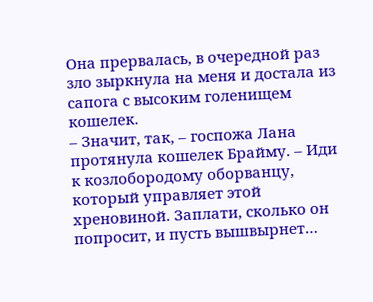Она прервалась, в очередной раз зло зыркнула на меня и достала из сапога с высоким голенищем кошелек.
– Значит, так, – госпожа Лана протянула кошелек Брайму. – Иди к козлобородому оборванцу, который управляет этой хреновиной. Заплати, сколько он попросит, и пусть вышвырнет…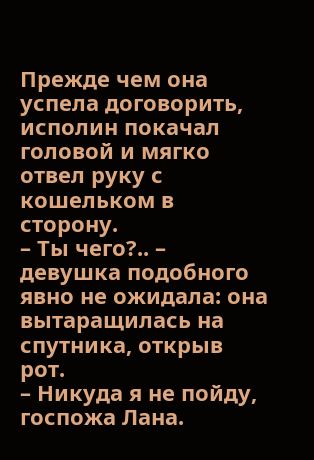Прежде чем она успела договорить, исполин покачал головой и мягко отвел руку с кошельком в сторону.
– Ты чего?.. – девушка подобного явно не ожидала: она вытаращилась на спутника, открыв рот.
– Никуда я не пойду, госпожа Лана.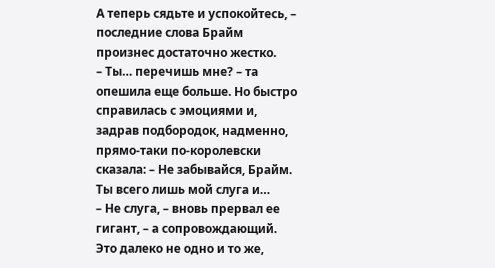А теперь сядьте и успокойтесь, – последние слова Брайм произнес достаточно жестко.
– Ты… перечишь мне? – та опешила еще больше. Но быстро справилась с эмоциями и, задрав подбородок, надменно, прямо-таки по-королевски сказала: – Не забывайся, Брайм. Ты всего лишь мой слуга и…
– Не слуга, – вновь прервал ее гигант, – а сопровождающий. Это далеко не одно и то же,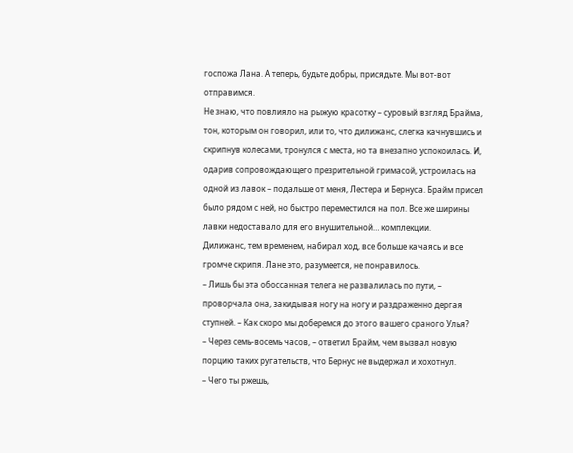госпожа Лана. А теперь, будьте добры, присядьте. Мы вот-вот отправимся.
Не знаю, что повлияло на рыжую красотку – суровый взгляд Брайма, тон, которым он говорил, или то, что дилижанс, слегка качнувшись и скрипнув колесами, тронулся с места, но та внезапно успокоилась. И, одарив сопровождающего презрительной гримасой, устроилась на одной из лавок – подальше от меня, Лестера и Бернуса. Брайм присел было рядом с ней, но быстро переместился на пол. Все же ширины лавки недоставало для его внушительной… комплекции.
Дилижанс, тем временем, набирал ход, все больше качаясь и все громче скрипя. Лане это, разумеется, не понравилось.
– Лишь бы эта обоссанная телега не развалилась по пути, – проворчала она, закидывая ногу на ногу и раздраженно дергая ступней. – Как скоро мы доберемся до этого вашего сраного Улья?
– Через семь-восемь часов, – ответил Брайм, чем вызвал новую порцию таких ругательств, что Бернус не выдержал и хохотнул.
– Чего ты ржешь,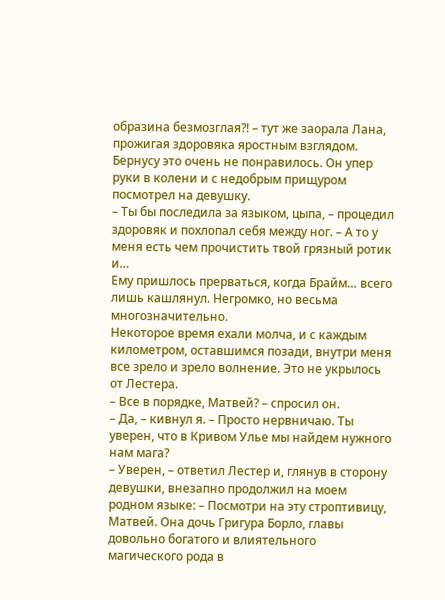образина безмозглая?! – тут же заорала Лана, прожигая здоровяка яростным взглядом.
Бернусу это очень не понравилось. Он упер руки в колени и с недобрым прищуром посмотрел на девушку.
– Ты бы последила за языком, цыпа, – процедил здоровяк и похлопал себя между ног. – А то у меня есть чем прочистить твой грязный ротик и…
Ему пришлось прерваться, когда Брайм… всего лишь кашлянул. Негромко, но весьма многозначительно.
Некоторое время ехали молча, и с каждым километром, оставшимся позади, внутри меня все зрело и зрело волнение. Это не укрылось от Лестера.
– Все в порядке, Матвей? – спросил он.
– Да, – кивнул я. – Просто нервничаю. Ты уверен, что в Кривом Улье мы найдем нужного нам мага?
– Уверен, – ответил Лестер и, глянув в сторону девушки, внезапно продолжил на моем родном языке: – Посмотри на эту строптивицу, Матвей. Она дочь Григура Борло, главы довольно богатого и влиятельного магического рода в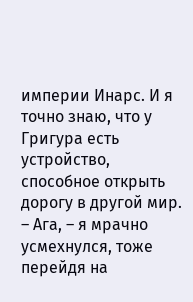империи Инарс. И я точно знаю, что у Григура есть устройство, способное открыть дорогу в другой мир.
– Ага, – я мрачно усмехнулся, тоже перейдя на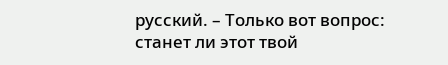русский. – Только вот вопрос: станет ли этот твой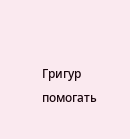Григур помогать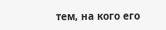тем, на кого его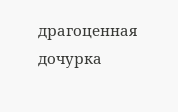драгоценная дочурка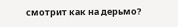смотрит как на дерьмо?